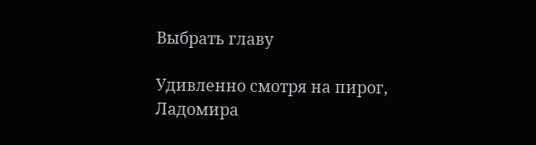Выбрать главу

Удивленно смотря на пирог, Ладомира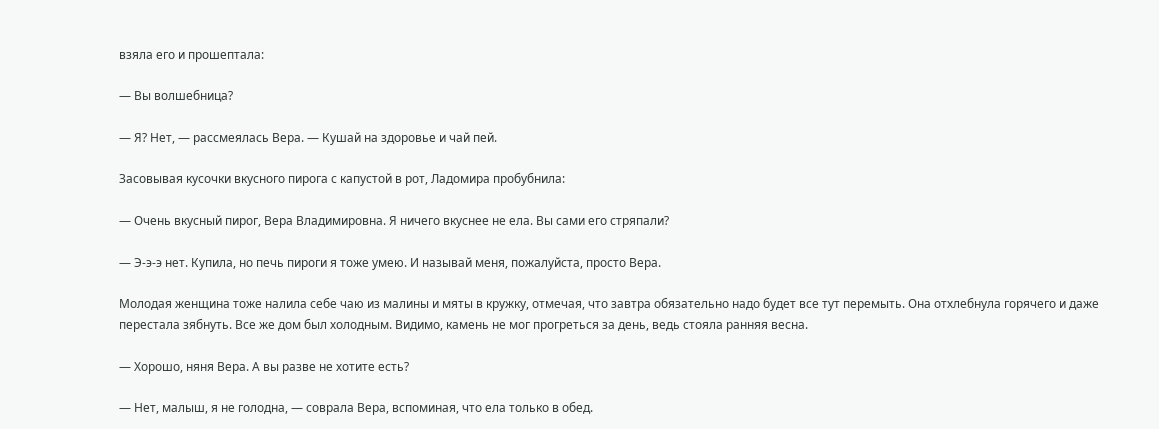взяла его и прошептала:

— Вы волшебница?

— Я? Нет, — рассмеялась Вера. — Кушай на здоровье и чай пей.

Засовывая кусочки вкусного пирога с капустой в рот, Ладомира пробубнила:

— Очень вкусный пирог, Вера Владимировна. Я ничего вкуснее не ела. Вы сами его стряпали?

— Э-э-э нет. Купила, но печь пироги я тоже умею. И называй меня, пожалуйста, просто Вера.

Молодая женщина тоже налила себе чаю из малины и мяты в кружку, отмечая, что завтра обязательно надо будет все тут перемыть. Она отхлебнула горячего и даже перестала зябнуть. Все же дом был холодным. Видимо, камень не мог прогреться за день, ведь стояла ранняя весна.

— Хорошо, няня Вера. А вы разве не хотите есть?

— Нет, малыш, я не голодна, — соврала Вера, вспоминая, что ела только в обед.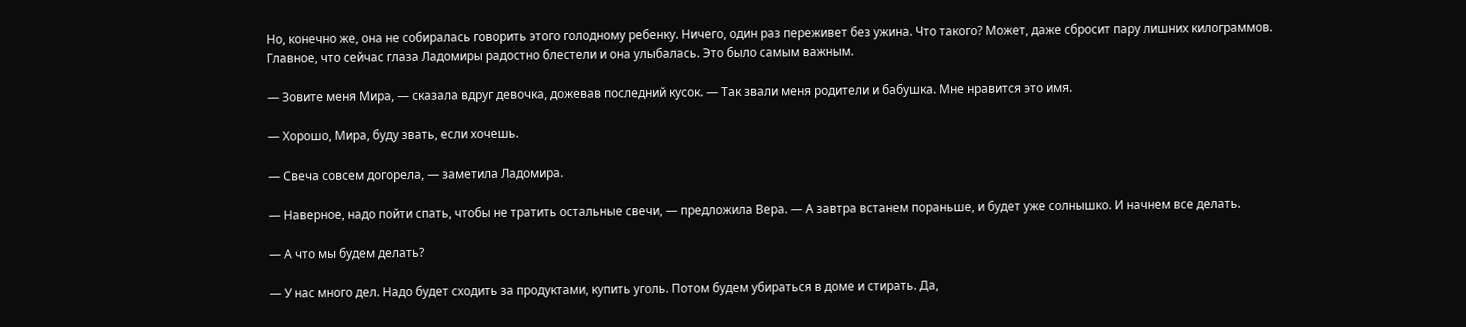Но, конечно же, она не собиралась говорить этого голодному ребенку. Ничего, один раз переживет без ужина. Что такого? Может, даже сбросит пару лишних килограммов. Главное, что сейчас глаза Ладомиры радостно блестели и она улыбалась. Это было самым важным.

— Зовите меня Мира, — сказала вдруг девочка, дожевав последний кусок. — Так звали меня родители и бабушка. Мне нравится это имя.

— Хорошо, Мира, буду звать, если хочешь.

— Свеча совсем догорела, — заметила Ладомира.

— Наверное, надо пойти спать, чтобы не тратить остальные свечи, — предложила Вера. — А завтра встанем пораньше, и будет уже солнышко. И начнем все делать.

— А что мы будем делать?

— У нас много дел. Надо будет сходить за продуктами, купить уголь. Потом будем убираться в доме и стирать. Да,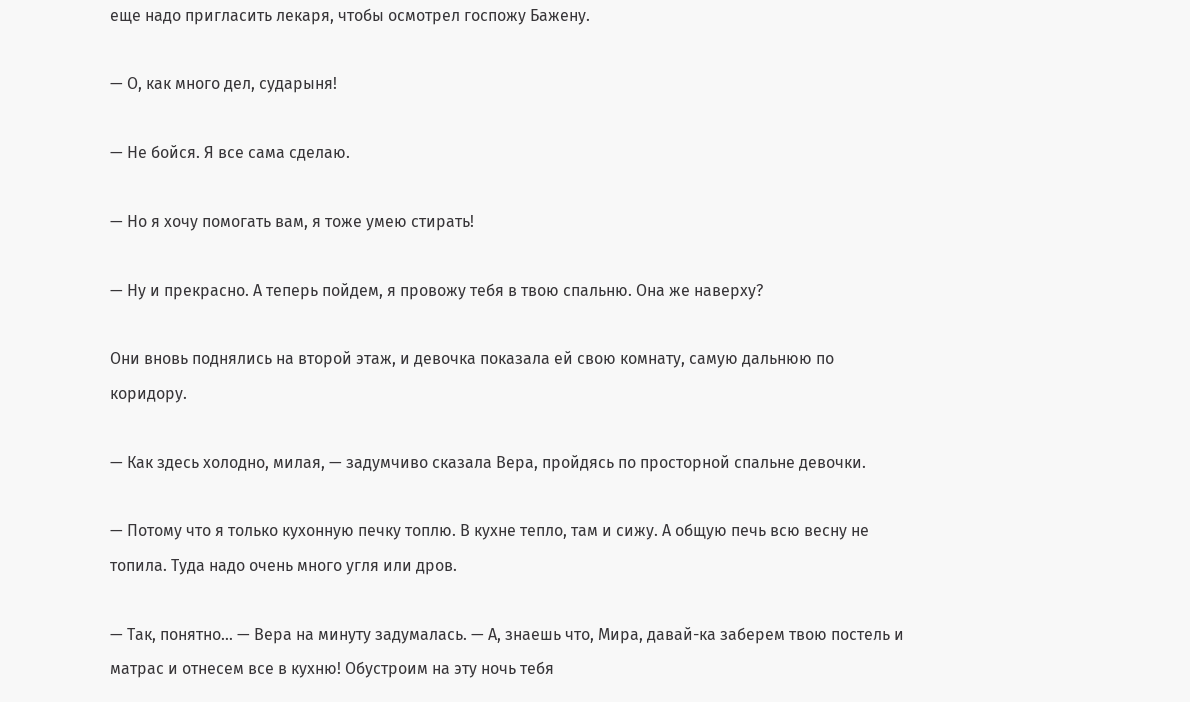еще надо пригласить лекаря, чтобы осмотрел госпожу Бажену.

— О, как много дел, сударыня!

— Не бойся. Я все сама сделаю.

— Но я хочу помогать вам, я тоже умею стирать!

— Ну и прекрасно. А теперь пойдем, я провожу тебя в твою спальню. Она же наверху?

Они вновь поднялись на второй этаж, и девочка показала ей свою комнату, самую дальнюю по коридору.

— Как здесь холодно, милая, — задумчиво сказала Вера, пройдясь по просторной спальне девочки.

— Потому что я только кухонную печку топлю. В кухне тепло, там и сижу. А общую печь всю весну не топила. Туда надо очень много угля или дров.

— Так, понятно… — Вера на минуту задумалась. — А, знаешь что, Мира, давай-ка заберем твою постель и матрас и отнесем все в кухню! Обустроим на эту ночь тебя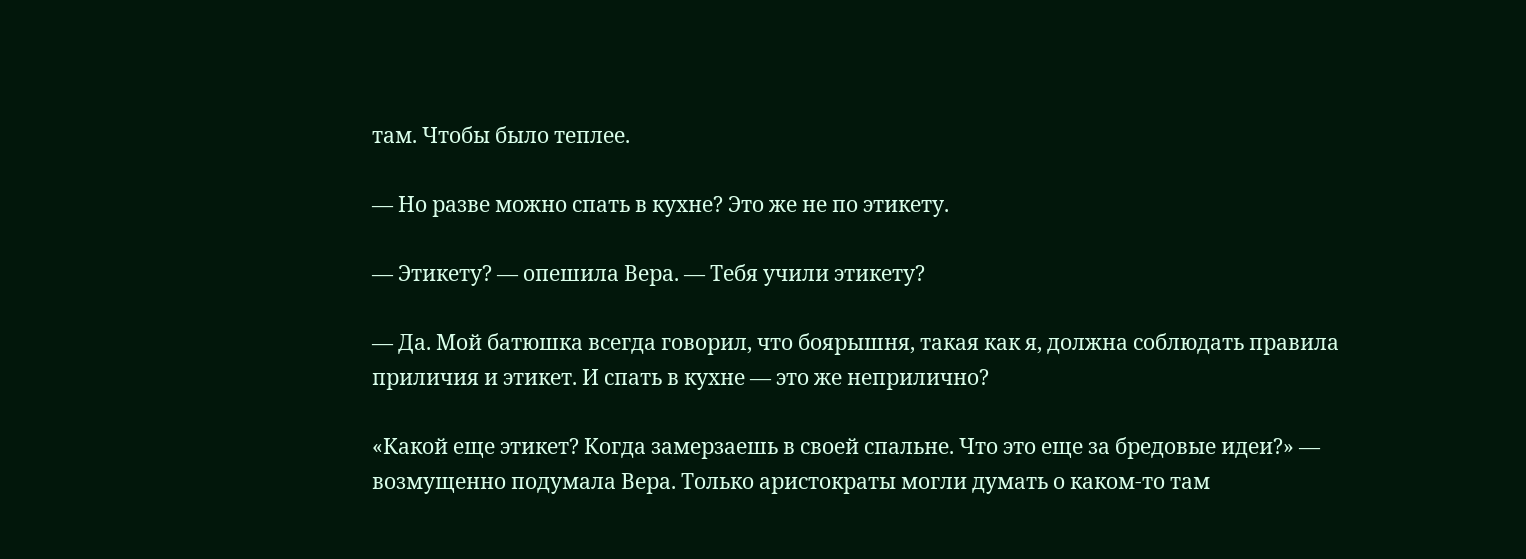там. Чтобы было теплее.

— Но разве можно спать в кухне? Это же не по этикету.

— Этикету? — опешила Вера. — Тебя учили этикету?

— Да. Мой батюшка всегда говорил, что боярышня, такая как я, должна соблюдать правила приличия и этикет. И спать в кухне — это же неприлично?

«Какой еще этикет? Когда замерзаешь в своей спальне. Что это еще за бредовые идеи?» — возмущенно подумала Вера. Только аристократы могли думать о каком-то там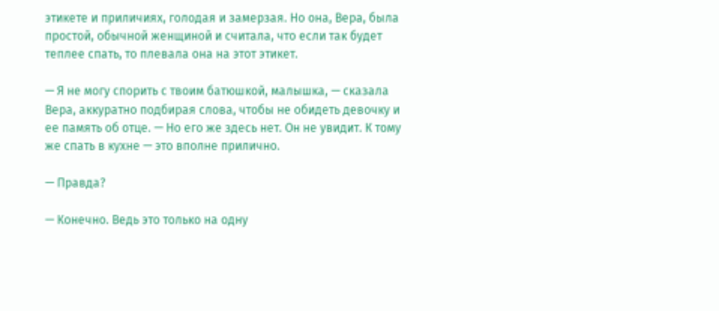этикете и приличиях, голодая и замерзая. Но она, Вера, была простой, обычной женщиной и считала, что если так будет теплее спать, то плевала она на этот этикет.

— Я не могу спорить с твоим батюшкой, малышка, — сказала Вера, аккуратно подбирая слова, чтобы не обидеть девочку и ее память об отце. — Но его же здесь нет. Он не увидит. К тому же спать в кухне — это вполне прилично.

— Правда?

— Конечно. Ведь это только на одну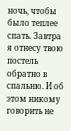ночь, чтобы было теплее спать. Завтра я отнесу твою постель обратно в спальню. И об этом никому говорить не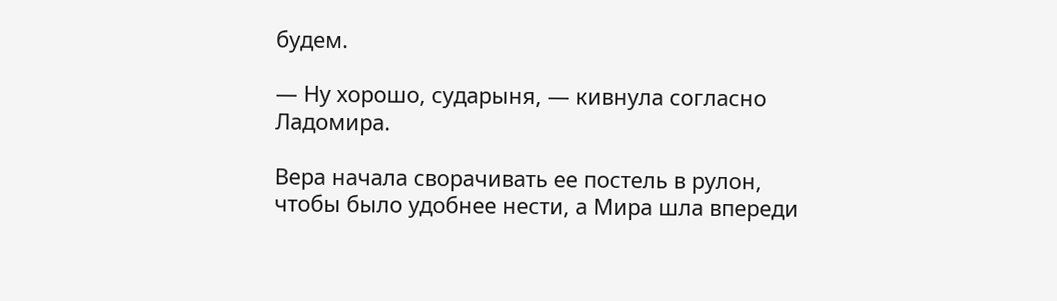будем.

— Ну хорошо, сударыня, — кивнула согласно Ладомира.

Вера начала сворачивать ее постель в рулон, чтобы было удобнее нести, а Мира шла впереди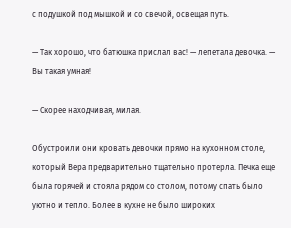с подушкой под мышкой и со свечой, освещая путь.

— Так хорошо, что батюшка прислал вас! — лепетала девочка. — Вы такая умная!

— Скорее находчивая, милая.

Обустроили они кровать девочки прямо на кухонном столе, который Вера предварительно тщательно протерла. Печка еще была горячей и стояла рядом со столом, потому спать было уютно и тепло. Более в кухне не было широких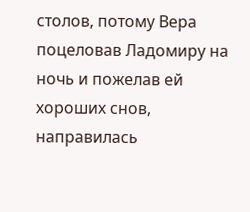столов, потому Вера поцеловав Ладомиру на ночь и пожелав ей хороших снов, направилась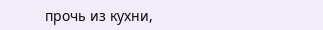прочь из кухни,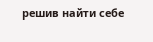решив найти себе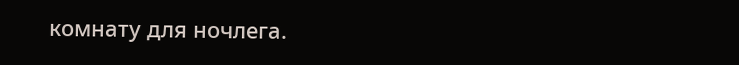комнату для ночлега.